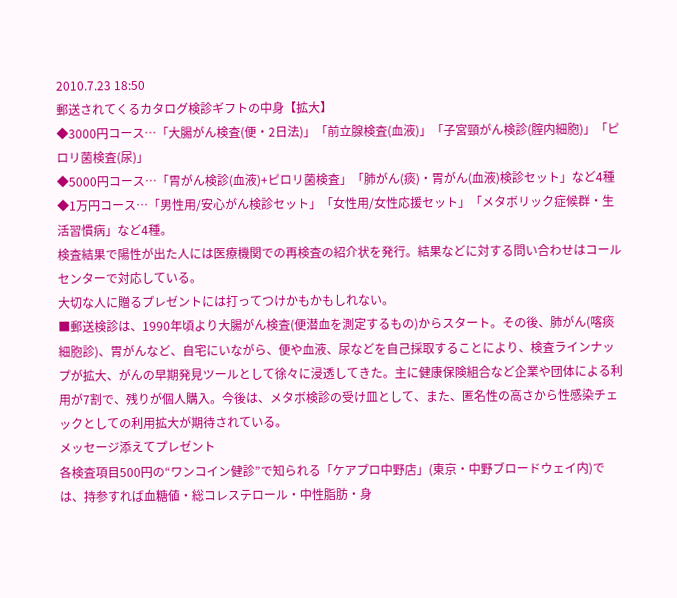2010.7.23 18:50
郵送されてくるカタログ検診ギフトの中身【拡大】
◆3000円コース…「大腸がん検査(便・2日法)」「前立腺検査(血液)」「子宮頸がん検診(腟内細胞)」「ピロリ菌検査(尿)」
◆5000円コース…「胃がん検診(血液)+ピロリ菌検査」「肺がん(痰)・胃がん(血液)検診セット」など4種
◆1万円コース…「男性用/安心がん検診セット」「女性用/女性応援セット」「メタボリック症候群・生活習慣病」など4種。
検査結果で陽性が出た人には医療機関での再検査の紹介状を発行。結果などに対する問い合わせはコールセンターで対応している。
大切な人に贈るプレゼントには打ってつけかもかもしれない。
■郵送検診は、1990年頃より大腸がん検査(便潜血を測定するもの)からスタート。その後、肺がん(喀痰細胞診)、胃がんなど、自宅にいながら、便や血液、尿などを自己採取することにより、検査ラインナップが拡大、がんの早期発見ツールとして徐々に浸透してきた。主に健康保険組合など企業や団体による利用が7割で、残りが個人購入。今後は、メタボ検診の受け皿として、また、匿名性の高さから性感染チェックとしての利用拡大が期待されている。
メッセージ添えてプレゼント
各検査項目500円の“ワンコイン健診”で知られる「ケアプロ中野店」(東京・中野ブロードウェイ内)では、持参すれば血糖値・総コレステロール・中性脂肪・身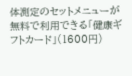体測定のセットメニューが無料で利用できる「健康ギフトカード」(1600円)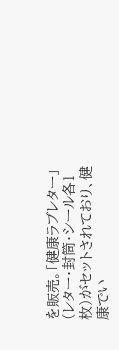を販売。「健康ラブレター」(レター・封筒・シール各1枚)がセットされており、健康でい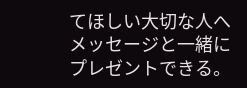てほしい大切な人へメッセージと一緒にプレゼントできる。